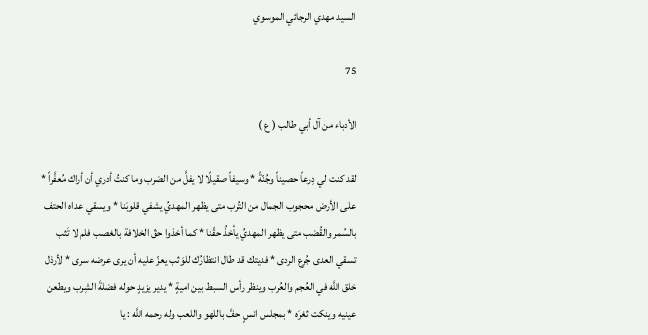السيد مهدي الرجائي الموسوي

75

الأدباء من آل أبي طالب ( ع )

لقد كنت لي دِرعاً حصيناً وجُنّةً * وسيفاً صقيلًا لا يفلَّ من الضرب وما كنتُ أدري أن أراك مُعفَّراً * على الأرض محجوب الجمال من التُرب متى يظهر المهديُ يشفي قلوبَنا * ويسقي عداه الحتف بالسُمر والقُضب متى يظهر المهديُ يأخذُ حقّنا * كما أخذوا حقّ الخلافة بالغصب فلم لا تَثب تسقي العدى جُرع الردى * فديتك قد طال انتظارُك للوَثب يعزّ عليه أن يرى عرضه سرى * لأرذل خلق اللَّه في العُجم والعُرب وينظر رأس السبط بين اميةٍ * يدير يزيدٍ حوله فضلةَ الشِرب ويطعن عينيه وينكت ثغرَه * بمجلس انسٍ حفَّ باللهو واللعب وله رحمه اللَّه : يا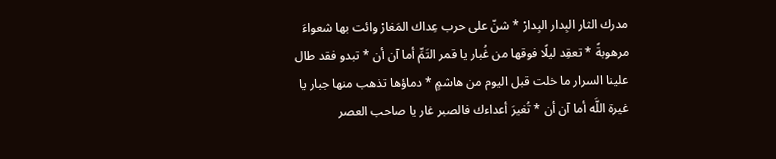مدرك الثار البِدار البِدارْ * شنّ على حرب عِداك المَغارْ وائت بها شعواءَ مرهوبةً * تعقِد ليلًا فوقها من غُبار يا قمر التَمِّ أما آن أن * تبدو فقد طال علينا السرار ما خلت قبل اليوم من هاشمٍ * دماؤها تذهب منها جبار يا غيرة اللَّه أما آن أن * تُغيرَ أعداءك فالصبر غار يا صاحب العصر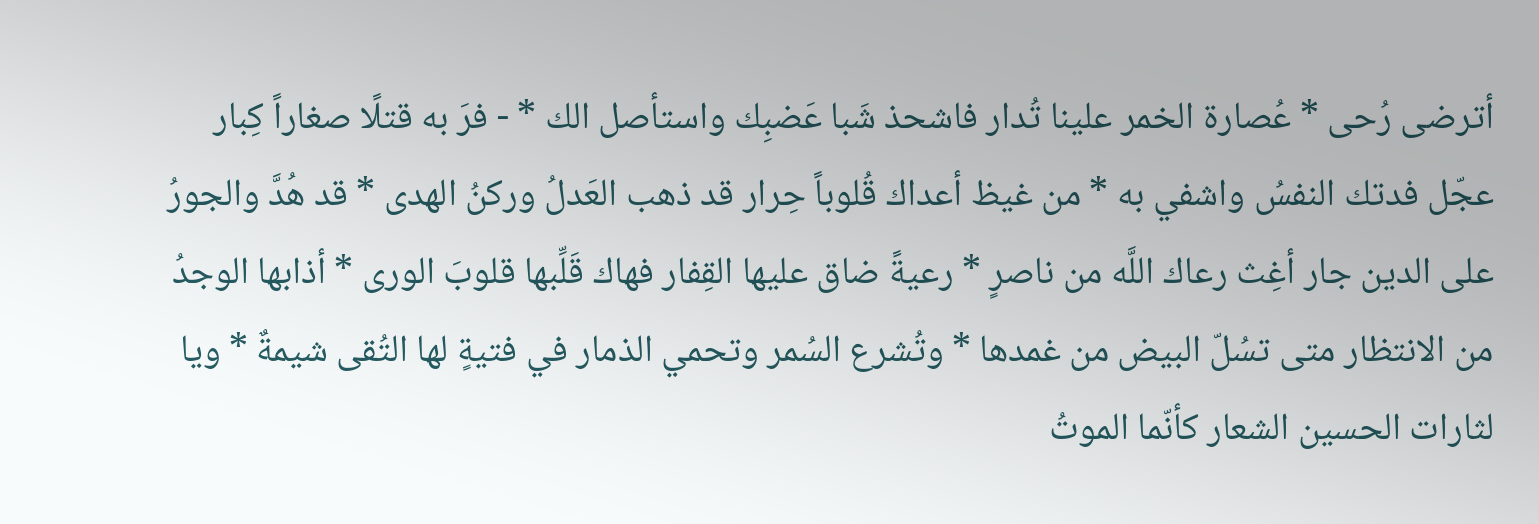أترضى رُحى * عُصارة الخمر علينا تُدار فاشحذ شَبا عَضبِك واستأصل الك * - فرَ به قتلًا صغاراً كِبار عجّل فدتك النفسُ واشفي به * من غيظ أعداك قُلوباً حِرار قد ذهب العَدلُ وركنُ الهدى * قد هُدَّ والجورُ على الدين جار أغِث رعاك اللَّه من ناصرٍ * رعيةً ضاق عليها القِفار فهاك قَلِّبها قلوبَ الورى * أذابها الوجدُ من الانتظار متى تسُلّ البيض من غمدها * وتُشرع السُمر وتحمي الذمار في فتيةٍ لها التُقى شيمةٌ * ويا لثارات الحسين الشعار كأنّما الموتُ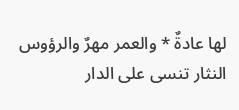لها عادةٌ * والعمر مهرٌ والرؤوس النثار تنسى على الدار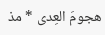هجومَ العِدى * مذ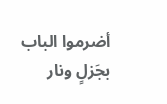أضرموا الباب بجَزلٍ ونار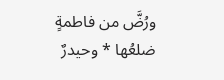ورُضَّ من فاطمةٍ ضلعُها * وحيدرٌ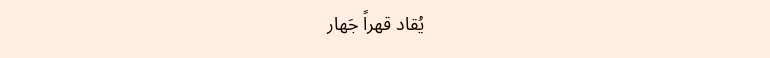يُقاد قهراً جَهار